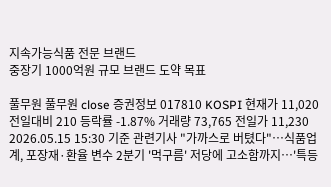지속가능식품 전문 브랜드
중장기 1000억원 규모 브랜드 도약 목표

풀무원 풀무원 close 증권정보 017810 KOSPI 현재가 11,020 전일대비 210 등락률 -1.87% 거래량 73,765 전일가 11,230 2026.05.15 15:30 기준 관련기사 "가까스로 버텼다"…식품업계, 포장재·환율 변수 2분기 '먹구름' 저당에 고소함까지…'특등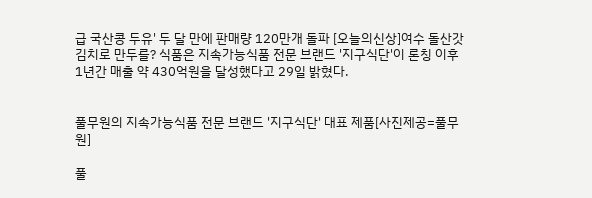급 국산콩 두유' 두 달 만에 판매량 120만개 돌파 [오늘의신상]여수 돌산갓김치로 만두를? 식품은 지속가능식품 전문 브랜드 '지구식단'이 론칭 이후 1년간 매출 약 430억원을 달성했다고 29일 밝혔다.


풀무원의 지속가능식품 전문 브랜드 '지구식단' 대표 제품[사진제공=풀무원]

풀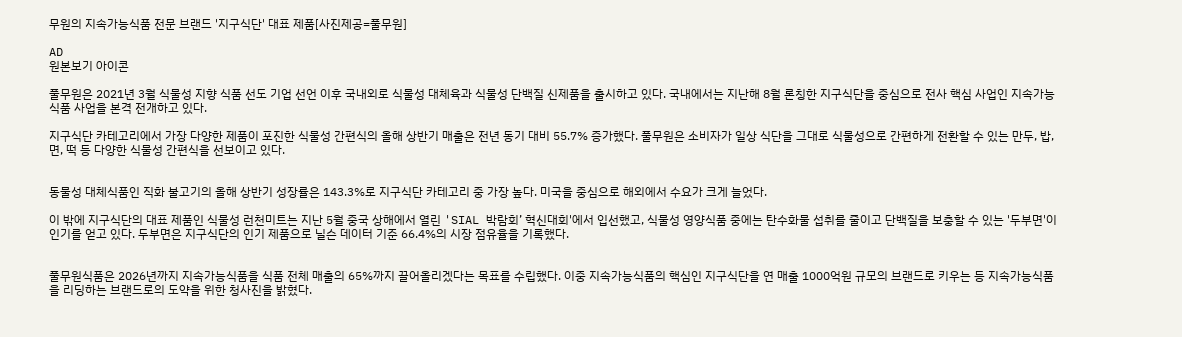무원의 지속가능식품 전문 브랜드 '지구식단' 대표 제품[사진제공=풀무원]

AD
원본보기 아이콘

풀무원은 2021년 3월 식물성 지향 식품 선도 기업 선언 이후 국내외로 식물성 대체육과 식물성 단백질 신제품을 출시하고 있다. 국내에서는 지난해 8월 론칭한 지구식단을 중심으로 전사 핵심 사업인 지속가능식품 사업을 본격 전개하고 있다.

지구식단 카테고리에서 가장 다양한 제품이 포진한 식물성 간편식의 올해 상반기 매출은 전년 동기 대비 55.7% 증가했다. 풀무원은 소비자가 일상 식단을 그대로 식물성으로 간편하게 전환할 수 있는 만두, 밥, 면, 떡 등 다양한 식물성 간편식을 선보이고 있다.


동물성 대체식품인 직화 불고기의 올해 상반기 성장률은 143.3%로 지구식단 카테고리 중 가장 높다. 미국을 중심으로 해외에서 수요가 크게 늘었다.

이 밖에 지구식단의 대표 제품인 식물성 런천미트는 지난 5월 중국 상해에서 열린 'SIAL 박람회’ 혁신대회'에서 입선했고, 식물성 영양식품 중에는 탄수화물 섭취를 줄이고 단백질을 보충할 수 있는 '두부면'이 인기를 얻고 있다. 두부면은 지구식단의 인기 제품으로 닐슨 데이터 기준 66.4%의 시장 점유율을 기록했다.


풀무원식품은 2026년까지 지속가능식품을 식품 전체 매출의 65%까지 끌어올리겠다는 목표를 수립했다. 이중 지속가능식품의 핵심인 지구식단을 연 매출 1000억원 규모의 브랜드로 키우는 등 지속가능식품을 리딩하는 브랜드로의 도약을 위한 청사진을 밝혔다.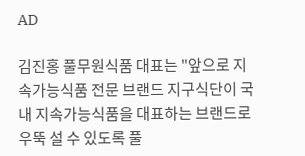AD

김진홍 풀무원식품 대표는 "앞으로 지속가능식품 전문 브랜드 지구식단이 국내 지속가능식품을 대표하는 브랜드로 우뚝 설 수 있도록 풀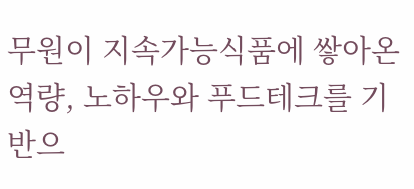무원이 지속가능식품에 쌓아온 역량, 노하우와 푸드테크를 기반으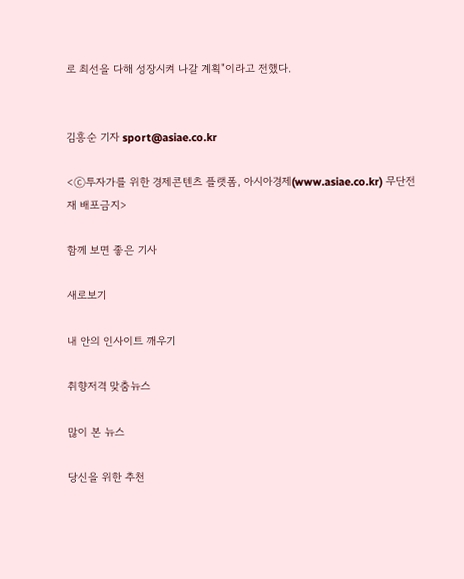로 최선을 다해 성장시켜 나갈 계획"이라고 전했다.


김흥순 기자 sport@asiae.co.kr

<ⓒ투자가를 위한 경제콘텐츠 플랫폼, 아시아경제(www.asiae.co.kr) 무단전재 배포금지>

함께 보면 좋은 기사

새로보기

내 안의 인사이트 깨우기

취향저격 맞춤뉴스

많이 본 뉴스

당신을 위한 추천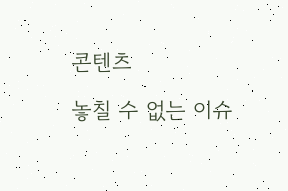콘텐츠

놓칠 수 없는 이슈